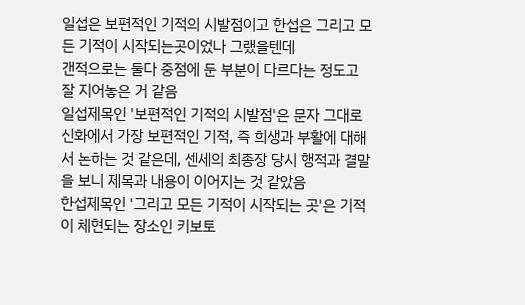일섭은 보편적인 기적의 시발점이고 한섭은 그리고 모든 기적이 시작되는곳이었나 그랬을텐데
갠적으로는 둘다 중점에 둔 부분이 다르다는 정도고 잘 지어놓은 거 같음
일섭제목인 '보편적인 기적의 시발점'은 문자 그대로 신화에서 가장 보편적인 기적, 즉 희생과 부활에 대해서 논하는 것 같은데, 센세의 최종장 당시 행적과 결말을 보니 제목과 내용이 이어지는 것 같았음
한섭제목인 '그리고 모든 기적이 시작되는 곳'은 기적이 체현되는 장소인 키보토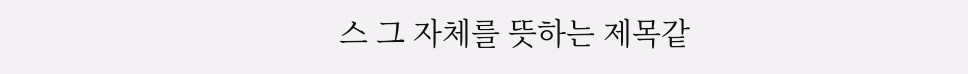스 그 자체를 뜻하는 제목같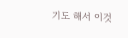기도 해서 이것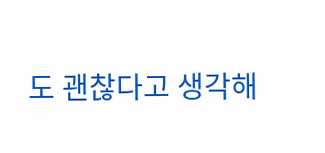도 괜찮다고 생각해